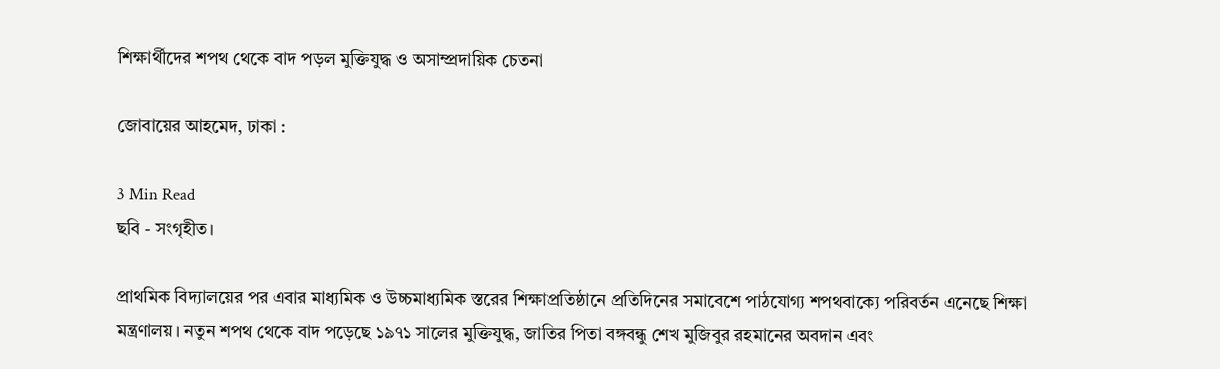শিক্ষার্থীদের শপথ থেকে বাদ পড়ল মুক্তিযুদ্ধ ও অসাম্প্রদায়িক চেতনা

জোবায়ের আহমেদ, ঢাকা :

3 Min Read
ছবি - সংগৃহীত।

প্রাথমিক বিদ্যালয়ের পর এবার মাধ্যমিক ও উচ্চমাধ্যমিক স্তরের শিক্ষাপ্রতিষ্ঠানে প্রতিদিনের সমাবেশে পাঠযোগ্য শপথবাক্যে পরিবর্তন এনেছে শিক্ষা মন্ত্রণালয়। নতুন শপথ থেকে বাদ পড়েছে ১৯৭১ সালের মুক্তিযুদ্ধ, জাতির পিতা বঙ্গবন্ধু শেখ মুজিবুর রহমানের অবদান এবং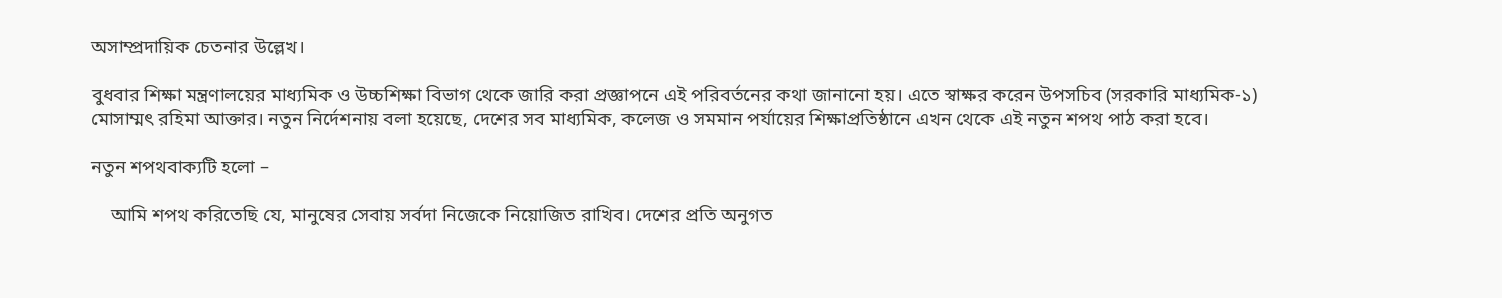অসাম্প্রদায়িক চেতনার উল্লেখ।

বুধবার শিক্ষা মন্ত্রণালয়ের মাধ্যমিক ও উচ্চশিক্ষা বিভাগ থেকে জারি করা প্রজ্ঞাপনে এই পরিবর্তনের কথা জানানো হয়। এতে স্বাক্ষর করেন উপসচিব (সরকারি মাধ্যমিক-১) মোসাম্মৎ রহিমা আক্তার। নতুন নির্দেশনায় বলা হয়েছে, দেশের সব মাধ্যমিক, কলেজ ও সমমান পর্যায়ের শিক্ষাপ্রতিষ্ঠানে এখন থেকে এই নতুন শপথ পাঠ করা হবে।

নতুন শপথবাক্যটি হলো –

    আমি শপথ করিতেছি যে, মানুষের সেবায় সর্বদা নিজেকে নিয়োজিত রাখিব। দেশের প্রতি অনুগত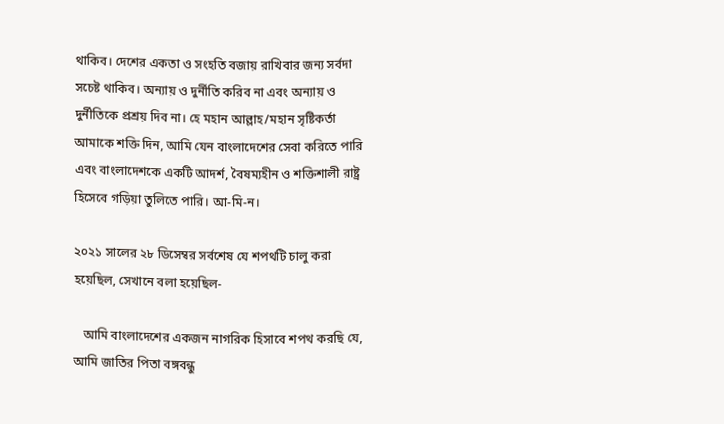থাকিব। দেশের একতা ও সংহতি বজায় রাখিবার জন্য সর্বদা সচেষ্ট থাকিব। অন্যায় ও দুর্নীতি করিব না এবং অন্যায় ও দুর্নীতিকে প্রশ্রয় দিব না। হে মহান আল্লাহ/মহান সৃষ্টিকর্তা আমাকে শক্তি দিন, আমি যেন বাংলাদেশের সেবা করিতে পারি এবং বাংলাদেশকে একটি আদর্শ, বৈষম্যহীন ও শক্তিশালী রাষ্ট্র হিসেবে গড়িয়া তুলিতে পারি। আ-মি-ন।

২০২১ সালের ২৮ ডিসেম্বর সর্বশেষ যে শপথটি চালু করা হয়েছিল, সেখানে বলা হয়েছিল-

   আমি বাংলাদেশের একজন নাগরিক হিসাবে শপথ করছি যে, আমি জাতির পিতা বঙ্গবন্ধু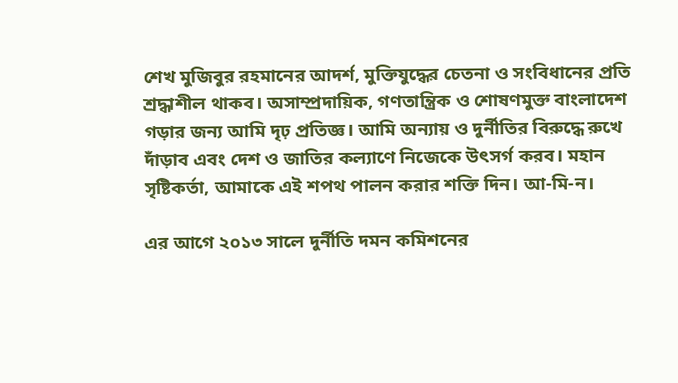শেখ মুজিবুর রহমানের আদর্শ, মুক্তিযুদ্ধের চেতনা ও সংবিধানের প্রতি শ্রদ্ধাশীল থাকব। অসাম্প্রদায়িক, গণতান্ত্রিক ও শোষণমুক্ত বাংলাদেশ গড়ার জন্য আমি দৃঢ় প্রতিজ্ঞ। আমি অন্যায় ও দুর্নীতির বিরুদ্ধে রুখে দাঁড়াব এবং দেশ ও জাতির কল্যাণে নিজেকে উৎসর্গ করব। মহান সৃষ্টিকর্তা, আমাকে এই শপথ পালন করার শক্তি দিন। আ-মি-ন।

এর আগে ২০১৩ সালে দুর্নীতি দমন কমিশনের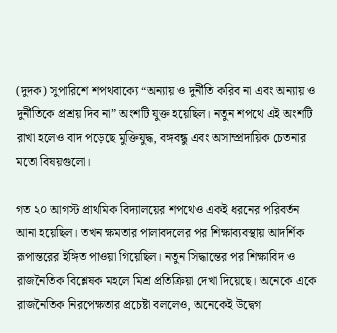(দুদক) সুপারিশে শপথবাক্যে “অন্যায় ও দুর্নীতি করিব না এবং অন্যায় ও দুর্নীতিকে প্রশ্রয় দিব না” অংশটি যুক্ত হয়েছিল। নতুন শপথে এই অংশটি রাখা হলেও বাদ পড়েছে মুক্তিযুদ্ধ, বঙ্গবন্ধু এবং অসাম্প্রদায়িক চেতনার মতো বিষয়গুলো।

গত ২০ আগস্ট প্রাথমিক বিদ্যালয়ের শপথেও একই ধরনের পরিবর্তন আনা হয়েছিল। তখন ক্ষমতার পালাবদলের পর শিক্ষাব্যবস্থায় আদর্শিক রূপান্তরের ইঙ্গিত পাওয়া গিয়েছিল। নতুন সিদ্ধান্তের পর শিক্ষাবিদ ও রাজনৈতিক বিশ্লেষক মহলে মিশ্র প্রতিক্রিয়া দেখা দিয়েছে। অনেকে একে রাজনৈতিক নিরপেক্ষতার প্রচেষ্টা বললেও, অনেকেই উদ্বেগ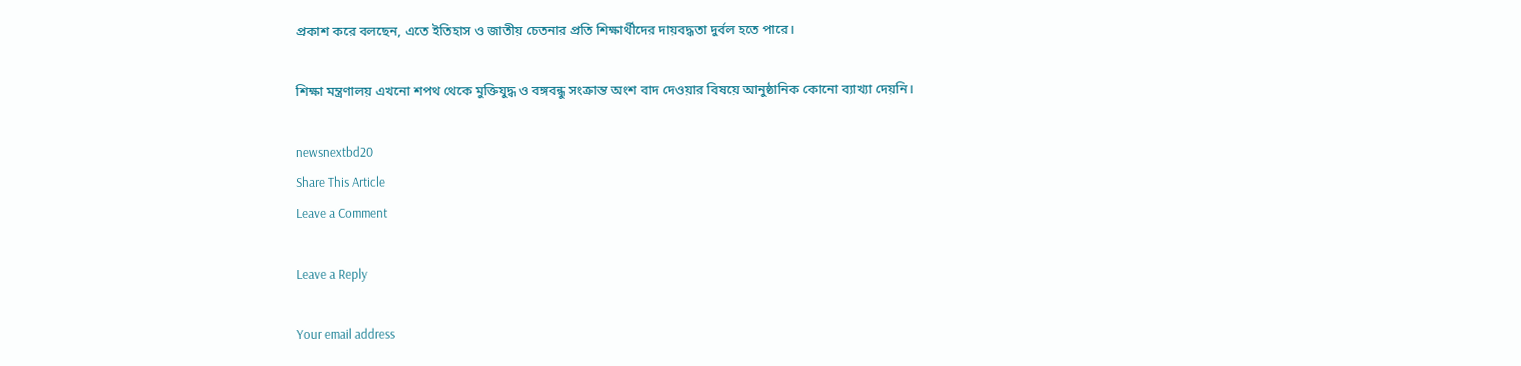প্রকাশ করে বলছেন, এতে ইতিহাস ও জাতীয় চেতনার প্রতি শিক্ষার্থীদের দায়বদ্ধতা দুর্বল হতে পারে।

শিক্ষা মন্ত্রণালয় এখনো শপথ থেকে মুক্তিযুদ্ধ ও বঙ্গবন্ধু সংক্রান্ত অংশ বাদ দেওয়ার বিষয়ে আনুষ্ঠানিক কোনো ব্যাখ্যা দেয়নি।

newsnextbd20
Share This Article
Leave a Comment

Leave a Reply

Your email address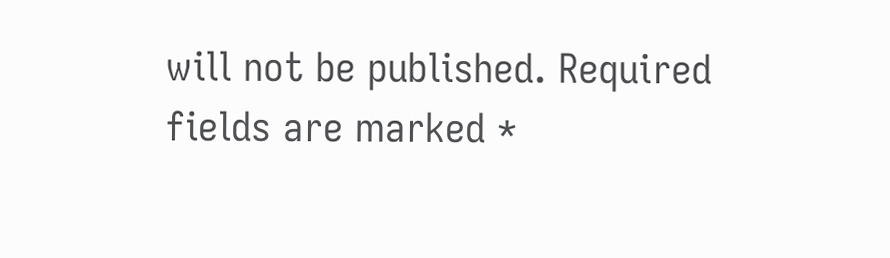will not be published. Required fields are marked *